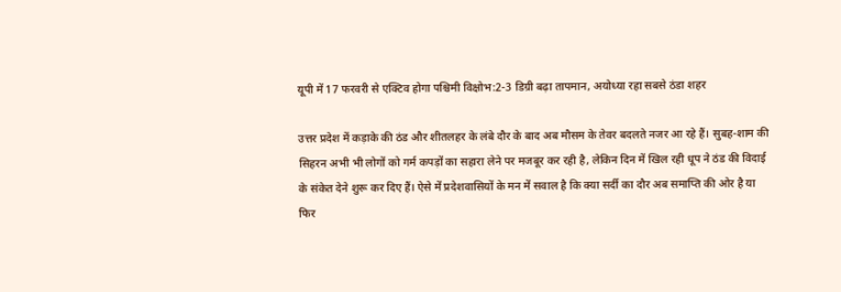यूपी में 17 फरवरी से एक्टिव होगा पश्चिमी विक्षोभ:2-3 डिग्री बढ़ा तापमान, अयोध्या रहा सबसे ठंडा शहर

उत्तर प्रदेश में कड़ाके की ठंड और शीतलहर के लंबे दौर के बाद अब मौसम के तेवर बदलते नजर आ रहे हैं। सुबह-शाम की सिहरन अभी भी लोगों को गर्म कपड़ों का सहारा लेने पर मजबूर कर रही है, लेकिन दिन में खिल रही धूप ने ठंड की विदाई के संकेत देने शुरू कर दिए हैं। ऐसे में प्रदेशवासियों के मन में सवाल है कि क्या सर्दी का दौर अब समाप्ति की ओर है या फिर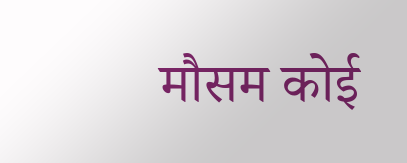मौसम कोई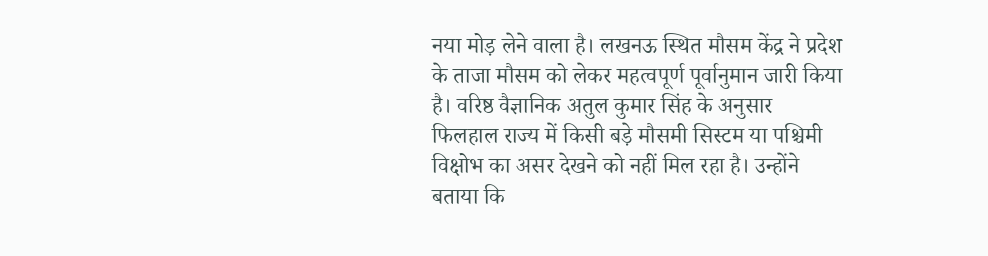नया मोड़ लेने वाला है। लखनऊ स्थित मौसम केंद्र ने प्रदेश के ताजा मौसम को लेकर महत्वपूर्ण पूर्वानुमान जारी किया है। वरिष्ठ वैज्ञानिक अतुल कुमार सिंह के अनुसार फिलहाल राज्य में किसी बड़े मौसमी सिस्टम या पश्चिमी विक्षोभ का असर देखने को नहीं मिल रहा है। उन्होंने बताया कि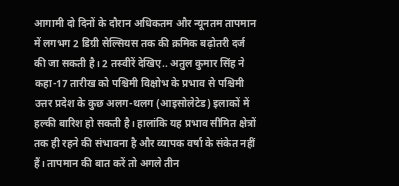आगामी दो दिनों के दौरान अधिकतम और न्यूनतम तापमान में लगभग 2 डिग्री सेल्सियस तक की क्रमिक बढ़ोतरी दर्ज की जा सकती है। 2 तस्वीरें देखिए.. अतुल कुमार सिंह ने कहा-17 तारीख को पश्चिमी विक्षोभ के प्रभाव से पश्चिमी उत्तर प्रदेश के कुछ अलग-थलग (आइसोलेटेड) इलाकों में हल्की बारिश हो सकती है। हालांकि यह प्रभाव सीमित क्षेत्रों तक ही रहने की संभावना है और व्यापक वर्षा के संकेत नहीं हैं। तापमान की बात करें तो अगले तीन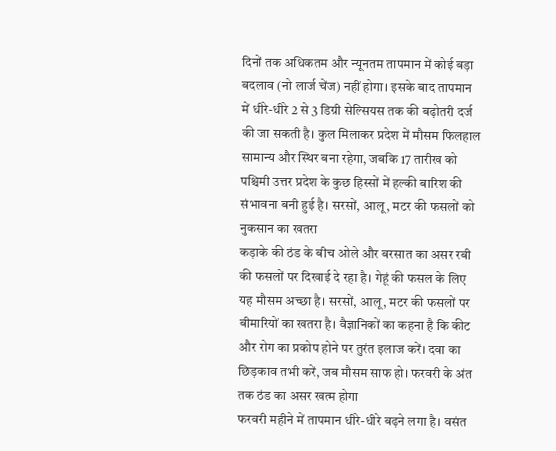दिनों तक अधिकतम और न्यूनतम तापमान में कोई बड़ा बदलाव (नो लार्ज चेंज) नहीं होगा। इसके बाद तापमान में धीरे-धीरे 2 से 3 डिग्री सेल्सियस तक की बढ़ोतरी दर्ज की जा सकती है। कुल मिलाकर प्रदेश में मौसम फिलहाल सामान्य और स्थिर बना रहेगा, जबकि 17 तारीख को पश्चिमी उत्तर प्रदेश के कुछ हिस्सों में हल्की बारिश की संभावना बनी हुई है। सरसों, आलू, मटर की फसलों को नुकसान का खतरा
कड़ाके की ठंड के बीच ओले और बरसात का असर रबी की फसलों पर दिखाई दे रहा है। गेहूं की फसल के लिए यह मौसम अच्छा है। सरसों, आलू, मटर की फसलों पर बीमारियों का खतरा है। वैज्ञानिकों का कहना है कि कीट और रोग का प्रकोप होने पर तुरंत इलाज करें। दवा का छिड़काव तभी करें, जब मौसम साफ हो। फरवरी के अंत तक ठंड का असर खत्म होगा
फरवरी महीने में तापमान धीरे-धीरे बढ़ने लगा है। वसंत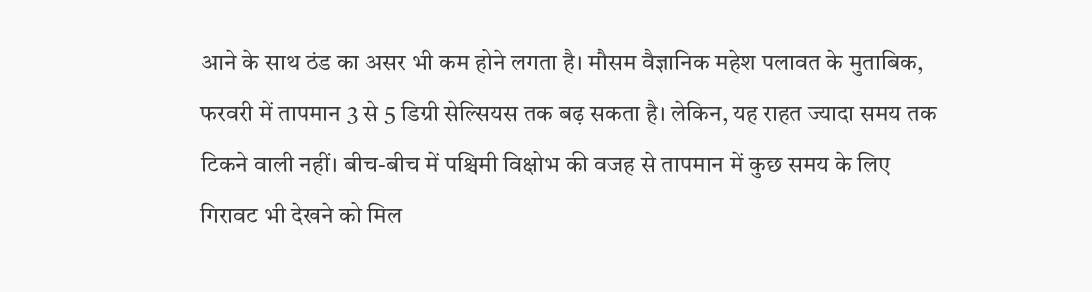आने के साथ ठंड का असर भी कम होने लगता है। मौसम वैज्ञानिक महेश पलावत के मुताबिक, फरवरी में तापमान 3 से 5 डिग्री सेल्सियस तक बढ़ सकता है। लेकिन, यह राहत ज्यादा समय तक टिकने वाली नहीं। बीच-बीच में पश्चिमी विक्षोभ की वजह से तापमान में कुछ समय के लिए गिरावट भी देखने को मिल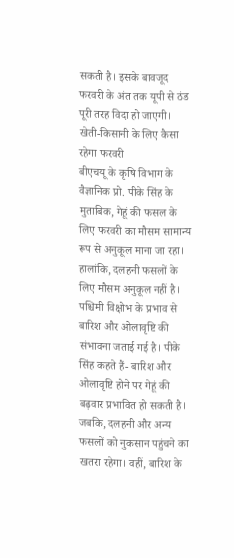सकती है। इसके बावजूद फरवरी के अंत तक यूपी से ठंड पूरी तरह विदा हो जाएगी। खेती-किसानी के लिए कैसा रहेगा फरवरी
बीएचयू के कृषि विभाग के वैज्ञानिक प्रो. पीके सिंह के मुताबिक, गेहूं की फसल के लिए फरवरी का मौसम सामान्य रूप से अनुकूल माना जा रहा। हालांकि, दलहनी फसलों के लिए मौसम अनुकूल नहीं है। पश्चिमी विक्षोभ के प्रभाव से बारिश और ओलावृष्टि की संभावना जताई गई है। पीके सिंह कहते हैं- बारिश और ओलावृष्टि होने पर गेहूं की बढ़वार प्रभावित हो सकती है। जबकि, दलहनी और अन्य फसलों को नुकसान पहुंचने का खतरा रहेगा। वहीं, बारिश के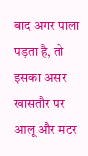बाद अगर पाला पड़ता है, तो इसका असर खासतौर पर आलू और मटर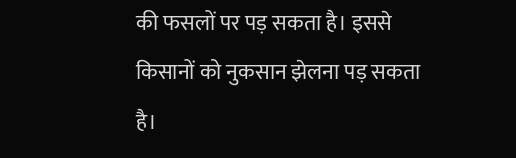की फसलों पर पड़ सकता है। इससे किसानों को नुकसान झेलना पड़ सकता है।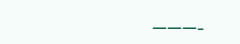———-